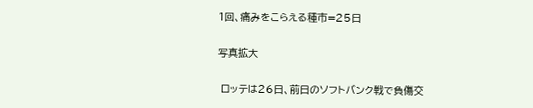1回、痛みをこらえる種市=25日

写真拡大

 ロッテは26日、前日のソフトバンク戦で負傷交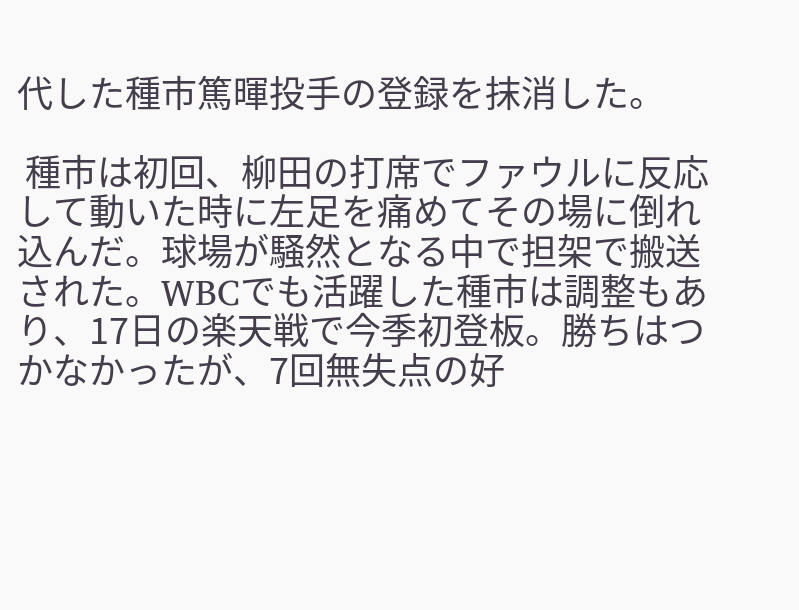代した種市篤暉投手の登録を抹消した。

 種市は初回、柳田の打席でファウルに反応して動いた時に左足を痛めてその場に倒れ込んだ。球場が騒然となる中で担架で搬送された。WBCでも活躍した種市は調整もあり、17日の楽天戦で今季初登板。勝ちはつかなかったが、7回無失点の好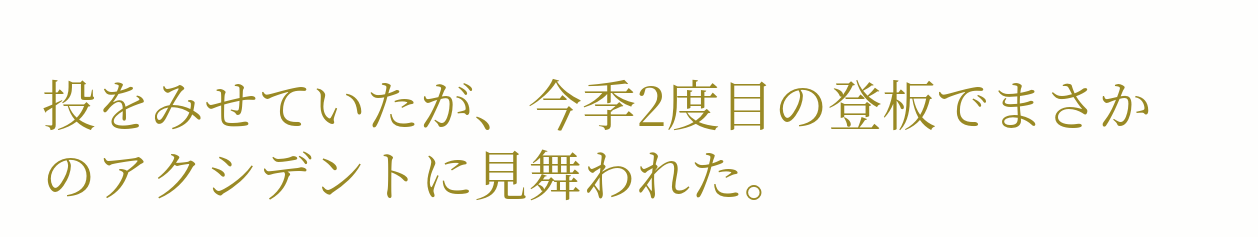投をみせていたが、今季2度目の登板でまさかのアクシデントに見舞われた。